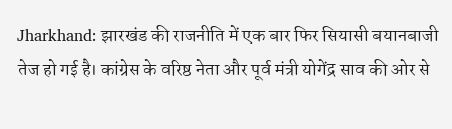Jharkhand: झारखंड की राजनीति में एक बार फिर सियासी बयानबाजी तेज हो गई है। कांग्रेस के वरिष्ठ नेता और पूर्व मंत्री योगेंद्र साव की ओर से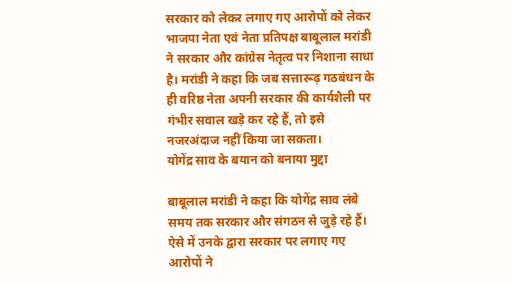सरकार को लेकर लगाए गए आरोपों को लेकर भाजपा नेता एवं नेता प्रतिपक्ष बाबूलाल मरांडी ने सरकार और कांग्रेस नेतृत्व पर निशाना साधा है। मरांडी ने कहा कि जब सत्तारूढ़ गठबंधन के ही वरिष्ठ नेता अपनी सरकार की कार्यशैली पर गंभीर सवाल खड़े कर रहे हैं, तो इसे नजरअंदाज नहीं किया जा सकता।
योगेंद्र साव के बयान को बनाया मुद्दा

बाबूलाल मरांडी ने कहा कि योगेंद्र साव लंबे समय तक सरकार और संगठन से जुड़े रहे हैं। ऐसे में उनके द्वारा सरकार पर लगाए गए आरोपों ने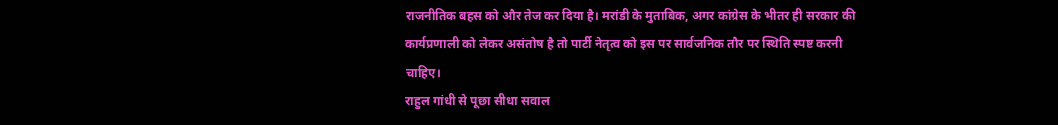राजनीतिक बहस को और तेज कर दिया है। मरांडी के मुताबिक, अगर कांग्रेस के भीतर ही सरकार की कार्यप्रणाली को लेकर असंतोष है तो पार्टी नेतृत्व को इस पर सार्वजनिक तौर पर स्थिति स्पष्ट करनी चाहिए।
राहुल गांधी से पूछा सीधा सवाल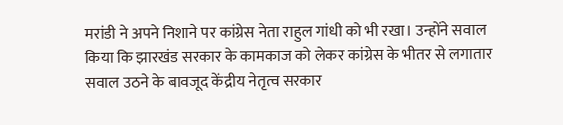मरांडी ने अपने निशाने पर कांग्रेस नेता राहुल गांधी को भी रखा। उन्होंने सवाल किया कि झारखंड सरकार के कामकाज को लेकर कांग्रेस के भीतर से लगातार सवाल उठने के बावजूद केंद्रीय नेतृत्व सरकार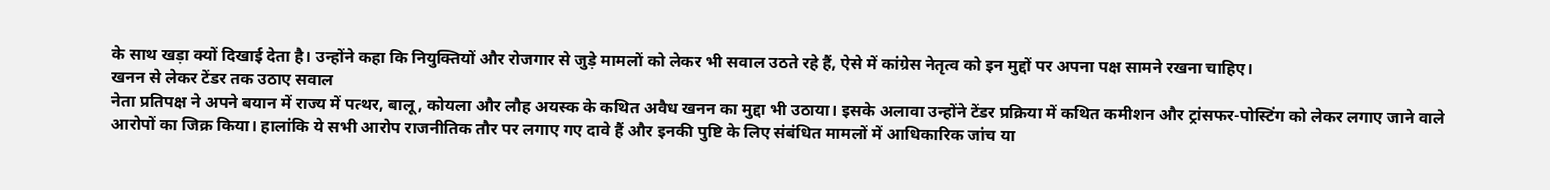के साथ खड़ा क्यों दिखाई देता है। उन्होंने कहा कि नियुक्तियों और रोजगार से जुड़े मामलों को लेकर भी सवाल उठते रहे हैं, ऐसे में कांग्रेस नेतृत्व को इन मुद्दों पर अपना पक्ष सामने रखना चाहिए।
खनन से लेकर टेंडर तक उठाए सवाल
नेता प्रतिपक्ष ने अपने बयान में राज्य में पत्थर, बालू, कोयला और लौह अयस्क के कथित अवैध खनन का मुद्दा भी उठाया। इसके अलावा उन्होंने टेंडर प्रक्रिया में कथित कमीशन और ट्रांसफर-पोस्टिंग को लेकर लगाए जाने वाले आरोपों का जिक्र किया। हालांकि ये सभी आरोप राजनीतिक तौर पर लगाए गए दावे हैं और इनकी पुष्टि के लिए संबंधित मामलों में आधिकारिक जांच या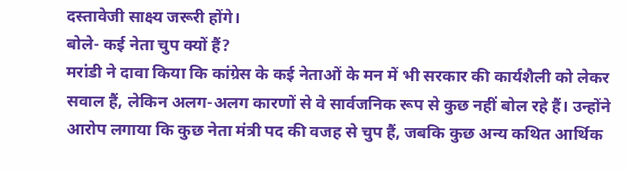दस्तावेजी साक्ष्य जरूरी होंगे।
बोले- कई नेता चुप क्यों हैं?
मरांडी ने दावा किया कि कांग्रेस के कई नेताओं के मन में भी सरकार की कार्यशैली को लेकर सवाल हैं, लेकिन अलग-अलग कारणों से वे सार्वजनिक रूप से कुछ नहीं बोल रहे हैं। उन्होंने आरोप लगाया कि कुछ नेता मंत्री पद की वजह से चुप हैं, जबकि कुछ अन्य कथित आर्थिक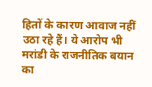हितों के कारण आवाज नहीं उठा रहे हैं। ये आरोप भी मरांडी के राजनीतिक बयान का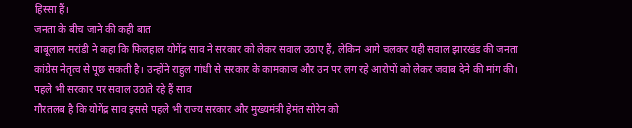हिस्सा हैं।
जनता के बीच जाने की कही बात
बाबूलाल मरांडी ने कहा कि फिलहाल योगेंद्र साव ने सरकार को लेकर सवाल उठाए हैं, लेकिन आगे चलकर यही सवाल झारखंड की जनता कांग्रेस नेतृत्व से पूछ सकती है। उन्होंने राहुल गांधी से सरकार के कामकाज और उन पर लग रहे आरोपों को लेकर जवाब देने की मांग की।
पहले भी सरकार पर सवाल उठाते रहे हैं साव
गौरतलब है कि योगेंद्र साव इससे पहले भी राज्य सरकार और मुख्यमंत्री हेमंत सोरेन को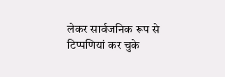लेकर सार्वजनिक रूप से टिप्पणियां कर चुके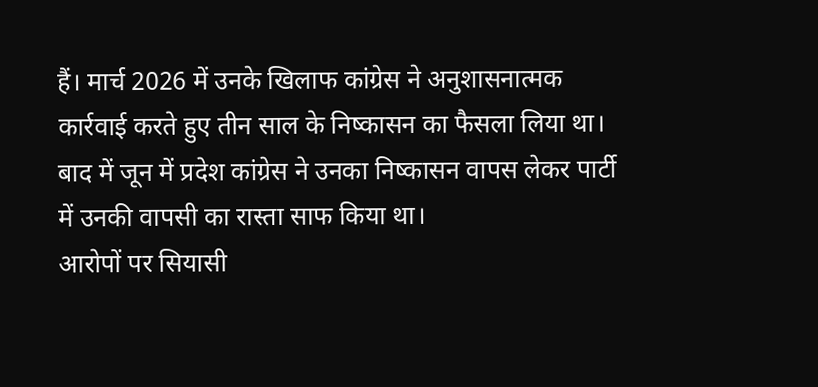हैं। मार्च 2026 में उनके खिलाफ कांग्रेस ने अनुशासनात्मक कार्रवाई करते हुए तीन साल के निष्कासन का फैसला लिया था। बाद में जून में प्रदेश कांग्रेस ने उनका निष्कासन वापस लेकर पार्टी में उनकी वापसी का रास्ता साफ किया था।
आरोपों पर सियासी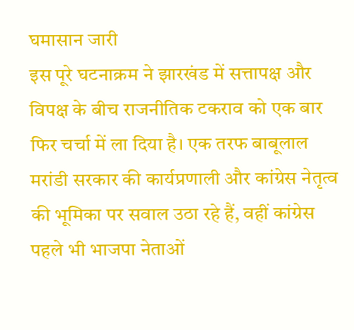घमासान जारी
इस पूरे घटनाक्रम ने झारखंड में सत्तापक्ष और विपक्ष के बीच राजनीतिक टकराव को एक बार फिर चर्चा में ला दिया है। एक तरफ बाबूलाल मरांडी सरकार की कार्यप्रणाली और कांग्रेस नेतृत्व की भूमिका पर सवाल उठा रहे हैं, वहीं कांग्रेस पहले भी भाजपा नेताओं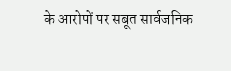के आरोपों पर सबूत सार्वजनिक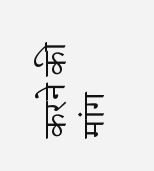करने की मांग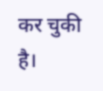कर चुकी है।